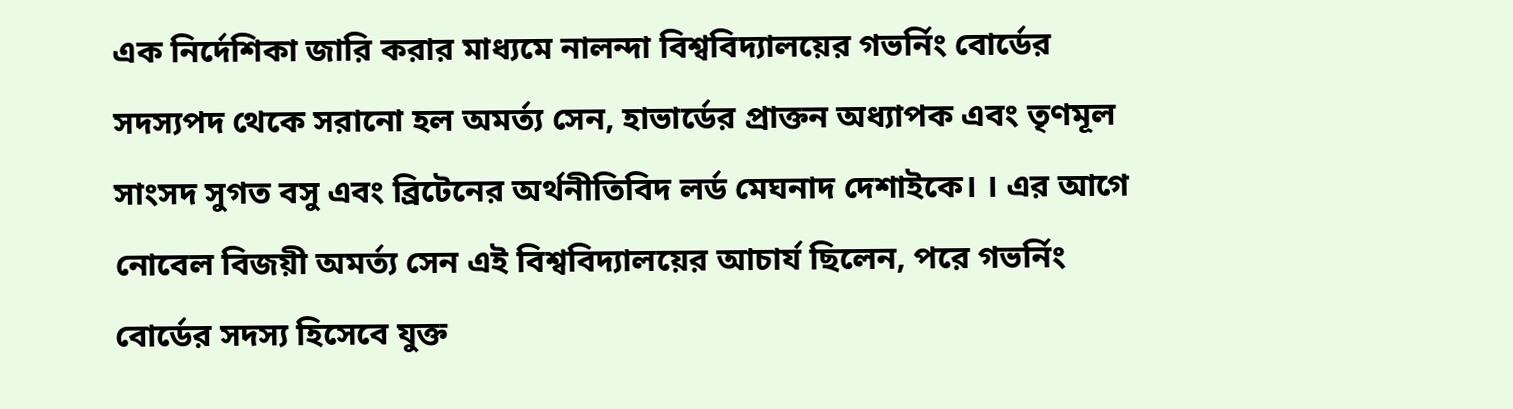এক নির্দেশিকা জারি করার মাধ্যমে নালন্দা বিশ্ববিদ্যালয়ের গভর্নিং বোর্ডের সদস্যপদ থেকে সরানো হল অমর্ত্য সেন, হাভার্ডের প্রাক্তন অধ্যাপক এবং তৃণমূল সাংসদ সুগত বসু এবং ব্রিটেনের অর্থনীতিবিদ লর্ড মেঘনাদ দেশাইকে। । এর আগে নোবেল বিজয়ী অমর্ত্য সেন এই বিশ্ববিদ্যালয়ের আচার্য ছিলেন, পরে গভর্নিং বোর্ডের সদস্য হিসেবে যুক্ত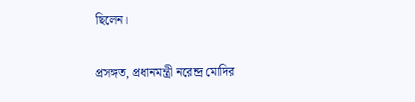ছিলেন।

প্রসঙ্গত, প্রধানমন্ত্রী নরেন্দ্র মোদির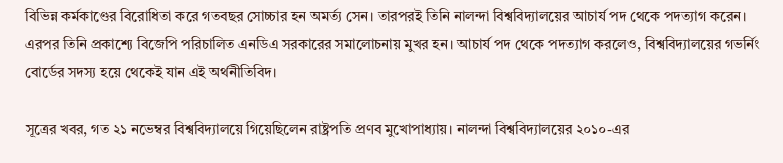বিভিন্ন কর্মকাণ্ডের বিরোধিতা করে গতবছর সোচ্চার হন অমর্ত্য সেন। তারপরই তিনি নালন্দা বিশ্ববিদ্যালয়ের আচার্য পদ থেকে পদত্যাগ করেন। এরপর তিনি প্রকাশ্যে বিজেপি পরিচালিত এনডিএ সরকারের সমালোচনায় মুখর হন। আচার্য পদ থেকে পদত্যাগ করলেও, বিশ্ববিদ্যালয়ের গভর্নিং বোর্ডের সদস্য হয়ে থেকেই যান এই অর্থনীতিবিদ।

সূত্রের খবর, গত ২১ নভেম্বর বিশ্ববিদ্যালয়ে গিয়েছিলেন রাষ্ট্রপতি প্রণব মুখোপাধ্যায়। নালন্দা বিশ্ববিদ্যালয়ের ২০১০-এর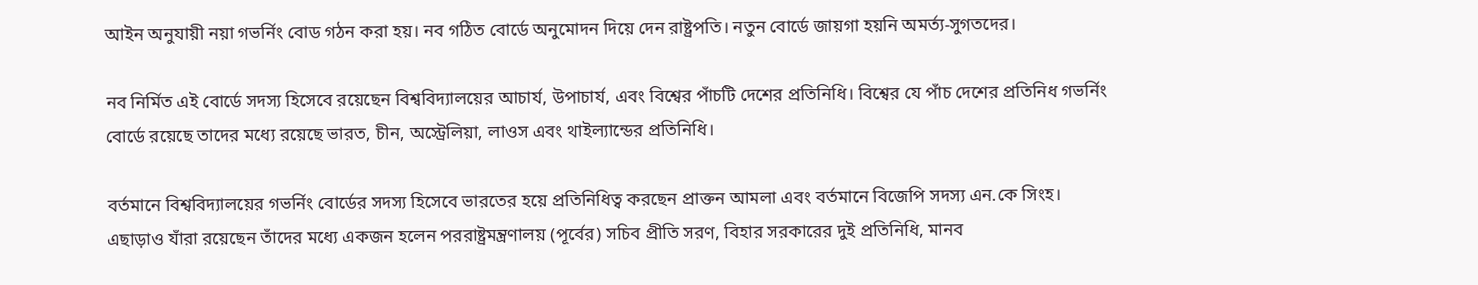আইন অনুযায়ী নয়া গভর্নিং বোড গঠন করা হয়। নব গঠিত বোর্ডে অনুমোদন দিয়ে দেন রাষ্ট্রপতি। নতুন বোর্ডে জায়গা হয়নি অমর্ত্য-সুগতদের।

নব নির্মিত এই বোর্ডে সদস্য হিসেবে রয়েছেন বিশ্ববিদ্যালয়ের আচার্য, উপাচার্য, এবং বিশ্বের পাঁচটি দেশের প্রতিনিধি। বিশ্বের যে পাঁচ দেশের প্রতিনিধ গভর্নিং বোর্ডে রয়েছে তাদের মধ্যে রয়েছে ভারত, চীন, অস্ট্রেলিয়া, লাওস এবং থাইল্যান্ডের প্রতিনিধি।

বর্তমানে বিশ্ববিদ্যালয়ের গভর্নিং বোর্ডের সদস্য হিসেবে ভারতের হয়ে প্রতিনিধিত্ব করছেন প্রাক্তন আমলা এবং বর্তমানে বিজেপি সদস্য এন.কে সিংহ। এছাড়াও যাঁরা রয়েছেন তাঁদের মধ্যে একজন হলেন পররাষ্ট্রমন্ত্রণালয় (পূর্বের) সচিব প্রীতি সরণ, বিহার সরকারের দুই প্রতিনিধি, মানব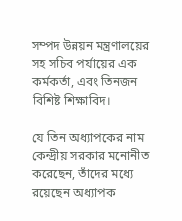সম্পদ উন্নয়ন মন্ত্রণালয়ের সহ সচিব পর্যায়ের এক কর্মকর্তা, এবং তিনজন বিশিষ্ট শিক্ষাবিদ।

যে তিন অধ্যাপকের নাম কেন্দ্রীয় সরকার মনোনীত করেছেন, তাঁদের মধ্যে রয়েছেন অধ্যাপক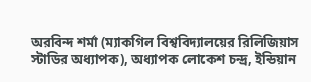অরবিন্দ শর্মা (ম্যাকগিল বিশ্ববিদ্যালয়ের রিলিজিয়াস স্টাডির অধ্যাপক), অধ্যাপক লোকেশ চন্দ্র, ইন্ডিয়ান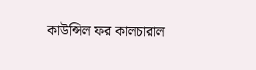কাউন্সিল ফর কালচারাল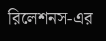রিলেশনস-এর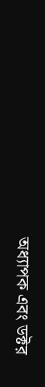অধ্যাপক এবং ডক্টর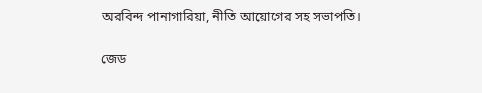অরবিন্দ পানাগারিয়া, নীতি আয়োগের সহ সভাপতি।

জেড